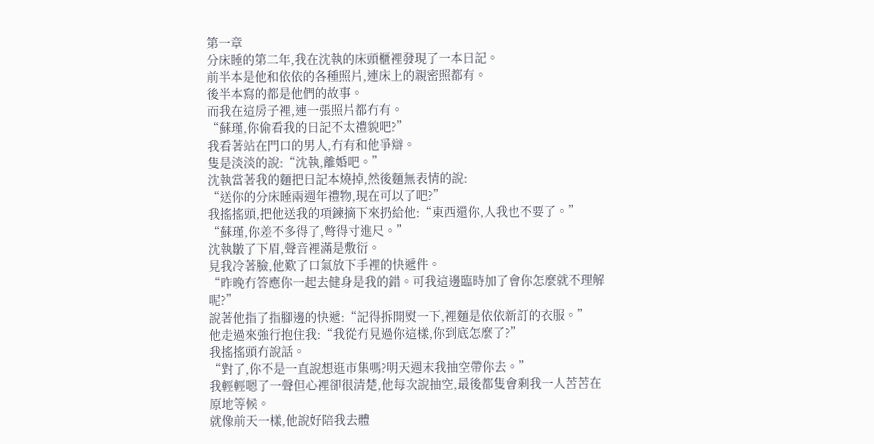第一章
分床睡的第二年,我在沈執的床頭櫃裡發現了一本日記。
前半本是他和依依的各種照片,連床上的親密照都有。
後半本寫的都是他們的故事。
而我在這房子裡,連一張照片都冇有。
“蘇瑾,你偷看我的日記不太禮貌吧?”
我看著站在門口的男人,冇有和他爭辯。
隻是淡淡的說:“沈執,離婚吧。”
沈執當著我的麵把日記本燒掉,然後麵無表情的說:
“送你的分床睡兩週年禮物,現在可以了吧?”
我搖搖頭,把他送我的項鍊摘下來扔給他:“東西還你,人我也不要了。”
“蘇瑾,你差不多得了,彆得寸進尺。”
沈執皺了下眉,聲音裡滿是敷衍。
見我冷著臉,他歎了口氣放下手裡的快遞件。
“昨晚冇答應你一起去健身是我的錯。可我這邊臨時加了會你怎麼就不理解呢?”
說著他指了指腳邊的快遞:“記得拆開熨一下,裡麵是依依新訂的衣服。”
他走過來強行抱住我:“我從冇見過你這樣,你到底怎麼了?”
我搖搖頭冇說話。
“對了,你不是一直說想逛市集嗎?明天週末我抽空帶你去。”
我輕輕嗯了一聲但心裡卻很清楚,他每次說抽空,最後都隻會剩我一人苦苦在原地等候。
就像前天一樣,他說好陪我去體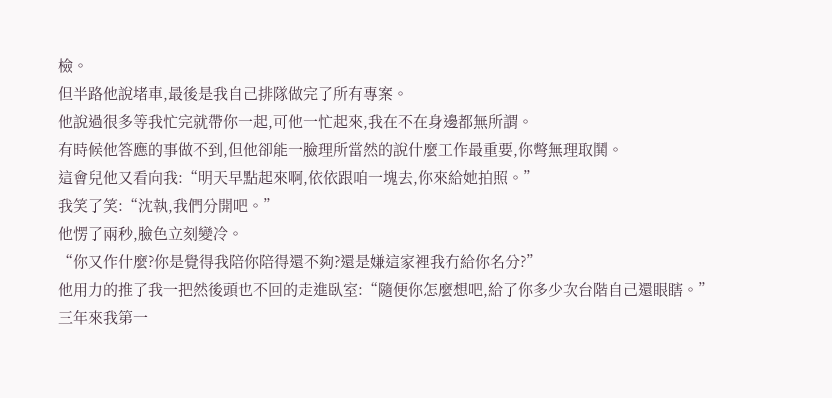檢。
但半路他說堵車,最後是我自己排隊做完了所有專案。
他說過很多等我忙完就帶你一起,可他一忙起來,我在不在身邊都無所謂。
有時候他答應的事做不到,但他卻能一臉理所當然的說什麼工作最重要,你彆無理取鬨。
這會兒他又看向我:“明天早點起來啊,依依跟咱一塊去,你來給她拍照。”
我笑了笑:“沈執,我們分開吧。”
他愣了兩秒,臉色立刻變冷。
“你又作什麼?你是覺得我陪你陪得還不夠?還是嫌這家裡我冇給你名分?”
他用力的推了我一把然後頭也不回的走進臥室:“隨便你怎麼想吧,給了你多少次台階自己還眼瞎。”
三年來我第一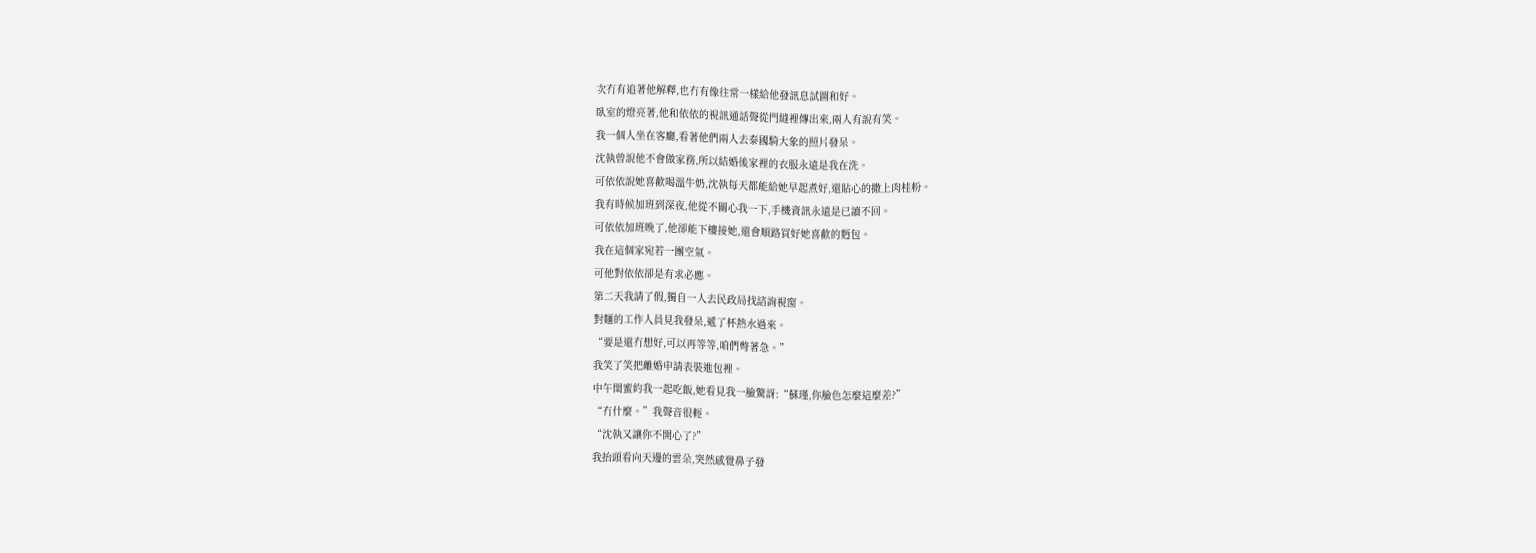次冇有追著他解釋,也冇有像往常一樣給他發訊息試圖和好。
臥室的燈亮著,他和依依的視訊通話聲從門縫裡傳出來,兩人有說有笑。
我一個人坐在客廳,看著他們兩人去泰國騎大象的照片發呆。
沈執曾說他不會做家務,所以結婚後家裡的衣服永遠是我在洗。
可依依說她喜歡喝溫牛奶,沈執每天都能給她早起煮好,還貼心的撒上肉桂粉。
我有時候加班到深夜,他從不關心我一下,手機資訊永遠是已讀不回。
可依依加班晚了,他卻能下樓接她,還會順路買好她喜歡的麪包。
我在這個家宛若一團空氣。
可他對依依卻是有求必應。
第二天我請了假,獨自一人去民政局找諮詢視窗。
對麵的工作人員見我發呆,遞了杯熱水過來。
“要是還冇想好,可以再等等,咱們彆著急。”
我笑了笑把離婚申請表裝進包裡。
中午閨蜜約我一起吃飯,她看見我一臉驚訝:“蘇瑾,你臉色怎麼這麼差?”
“冇什麼。”我聲音很輕。
“沈執又讓你不開心了?”
我抬頭看向天邊的雲朵,突然感覺鼻子發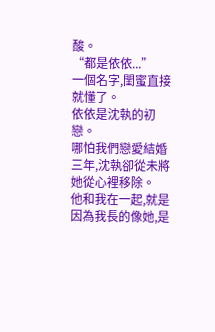酸。
“都是依依...”
一個名字,閨蜜直接就懂了。
依依是沈執的初戀。
哪怕我們戀愛結婚三年,沈執卻從未將她從心裡移除。
他和我在一起,就是因為我長的像她,是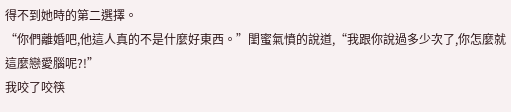得不到她時的第二選擇。
“你們離婚吧,他這人真的不是什麼好東西。”閨蜜氣憤的說道,“我跟你說過多少次了,你怎麼就這麼戀愛腦呢?!”
我咬了咬筷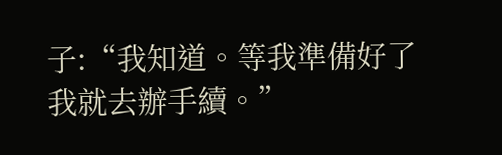子:“我知道。等我準備好了我就去辦手續。”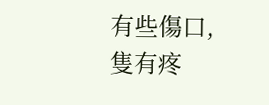有些傷口,隻有疼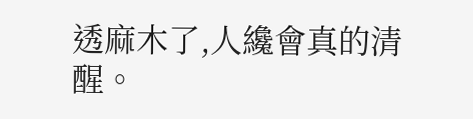透麻木了,人纔會真的清醒。